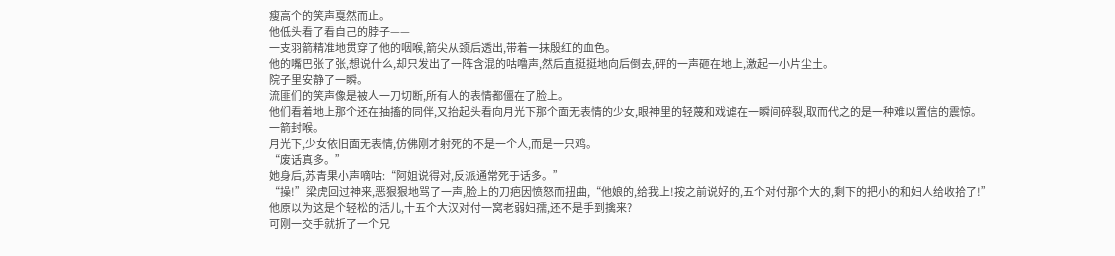瘦高个的笑声戛然而止。
他低头看了看自己的脖子——
一支羽箭精准地贯穿了他的咽喉,箭尖从颈后透出,带着一抹殷红的血色。
他的嘴巴张了张,想说什么,却只发出了一阵含混的咕噜声,然后直挺挺地向后倒去,砰的一声砸在地上,激起一小片尘土。
院子里安静了一瞬。
流匪们的笑声像是被人一刀切断,所有人的表情都僵在了脸上。
他们看着地上那个还在抽搐的同伴,又抬起头看向月光下那个面无表情的少女,眼神里的轻蔑和戏谑在一瞬间碎裂,取而代之的是一种难以置信的震惊。
一箭封喉。
月光下,少女依旧面无表情,仿佛刚才射死的不是一个人,而是一只鸡。
“废话真多。”
她身后,苏青果小声嘀咕:“阿姐说得对,反派通常死于话多。”
“操!”梁虎回过神来,恶狠狠地骂了一声,脸上的刀疤因愤怒而扭曲,“他娘的,给我上!按之前说好的,五个对付那个大的,剩下的把小的和妇人给收拾了!”
他原以为这是个轻松的活儿,十五个大汉对付一窝老弱妇孺,还不是手到擒来?
可刚一交手就折了一个兄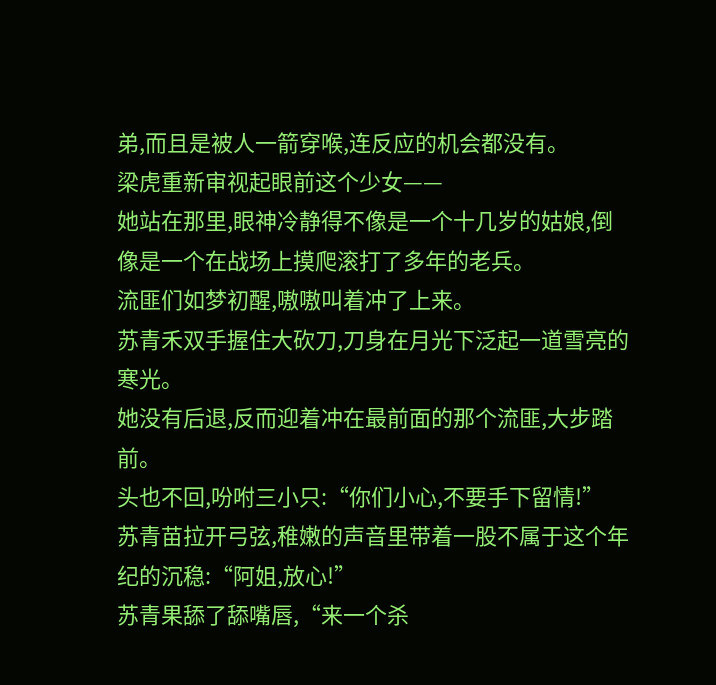弟,而且是被人一箭穿喉,连反应的机会都没有。
梁虎重新审视起眼前这个少女——
她站在那里,眼神冷静得不像是一个十几岁的姑娘,倒像是一个在战场上摸爬滚打了多年的老兵。
流匪们如梦初醒,嗷嗷叫着冲了上来。
苏青禾双手握住大砍刀,刀身在月光下泛起一道雪亮的寒光。
她没有后退,反而迎着冲在最前面的那个流匪,大步踏前。
头也不回,吩咐三小只:“你们小心,不要手下留情!”
苏青苗拉开弓弦,稚嫩的声音里带着一股不属于这个年纪的沉稳:“阿姐,放心!”
苏青果舔了舔嘴唇,“来一个杀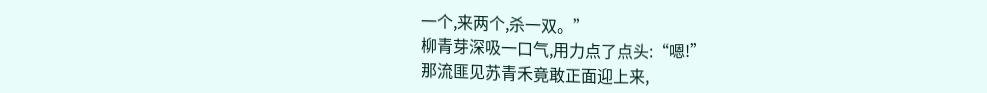一个,来两个,杀一双。”
柳青芽深吸一口气,用力点了点头:“嗯!”
那流匪见苏青禾竟敢正面迎上来,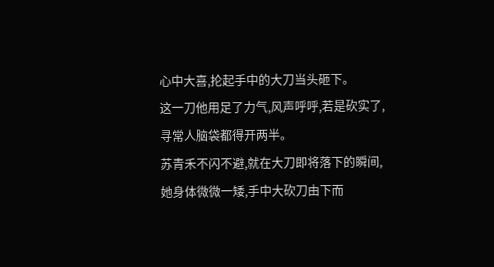心中大喜,抡起手中的大刀当头砸下。
这一刀他用足了力气,风声呼呼,若是砍实了,寻常人脑袋都得开两半。
苏青禾不闪不避,就在大刀即将落下的瞬间,她身体微微一矮,手中大砍刀由下而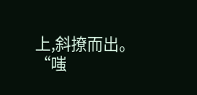上,斜撩而出。
“嗤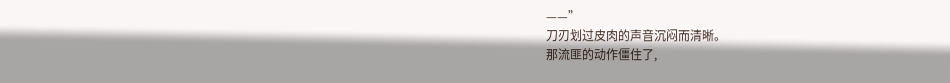——”
刀刃划过皮肉的声音沉闷而清晰。
那流匪的动作僵住了,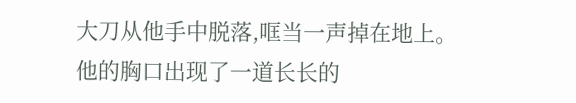大刀从他手中脱落,哐当一声掉在地上。
他的胸口出现了一道长长的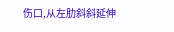伤口,从左肋斜斜延伸